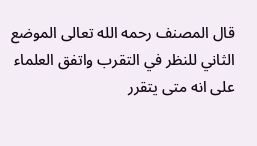قال المصنف رحمه الله تعالى الموضع الثاني للنظر في التقرب واتفق العلماء على انه متى يتقرر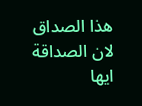هذا الصداق لان الصداقة ايها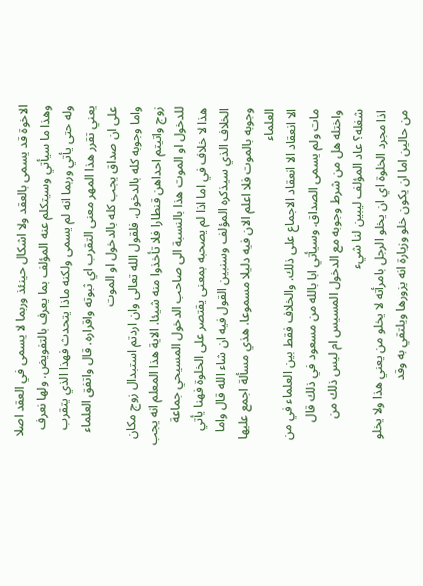الاخوة قد يسمى بالعقد ولا اشكال حينئذ وربما لا يسمى في العقد اصلا وهذا ما سيأتي وسيتكلم عنه المؤلف بما يعرف بالتفويض. ولها نعرف
وله حتى يأتي وربما انه لم يسمى ولكنه ماذا يتحدث فهذا الذي يتقرب يعني تقرر هذا المهر معنى التقرب اي ثبوته واقراره. قال واتفق العلماء على ان صداق يجب كله بالدخول او الموت
واما وجوبه كله بالدخول. فلقول الله تعالى وان اردتم استبدال زوج مكان زوج واتيتم احداهن قنطارا فلا تأخذوا منه شيئا. الاية هذا المعلم انه يجب للدخول او الموت هذا بالنسبة الى صاحب الدخول المسيحي جماعة
هذا لا خلاف في اما اذا لم يصحبه بمعنى يقتصر على الخلوة فهنا يأتي الخلاف الذي سيذكره المؤلف وسنبين القول فيه ان شاء الله قال واما وجوبه بالموت فلا اعلم الان فيه دليلا مسموعا. هذي مسألة اجمع عليها العلماء
الا انعقاد الا انعقاد الاجماع على ذلك. والخلاف فقط بين العلماء في من مات ولم يسمى الصداق. وسيأتي ابا بالله من مسعود في ذلك قال واختله هل من شرط وجوبه مع الدخول المسيس ام ليس ذلك من شغله؟ عاد المؤلف ليبين لنا شيء
اذا مجرد الخلوة اي ان يخلو الرجل بامرأته لا يخلو من يعني هذا ولا يخلو من حالين اما ان يكون خلو وزيارة انه يزورها ويلتقي به وقد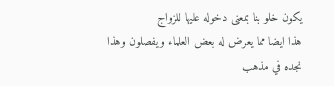يكون خلو بنا بمعنى دخوله عليها للزواج
هذا ايضا مما يعرض له بعض العلماء ويفصلون وهذا نجده في مذهب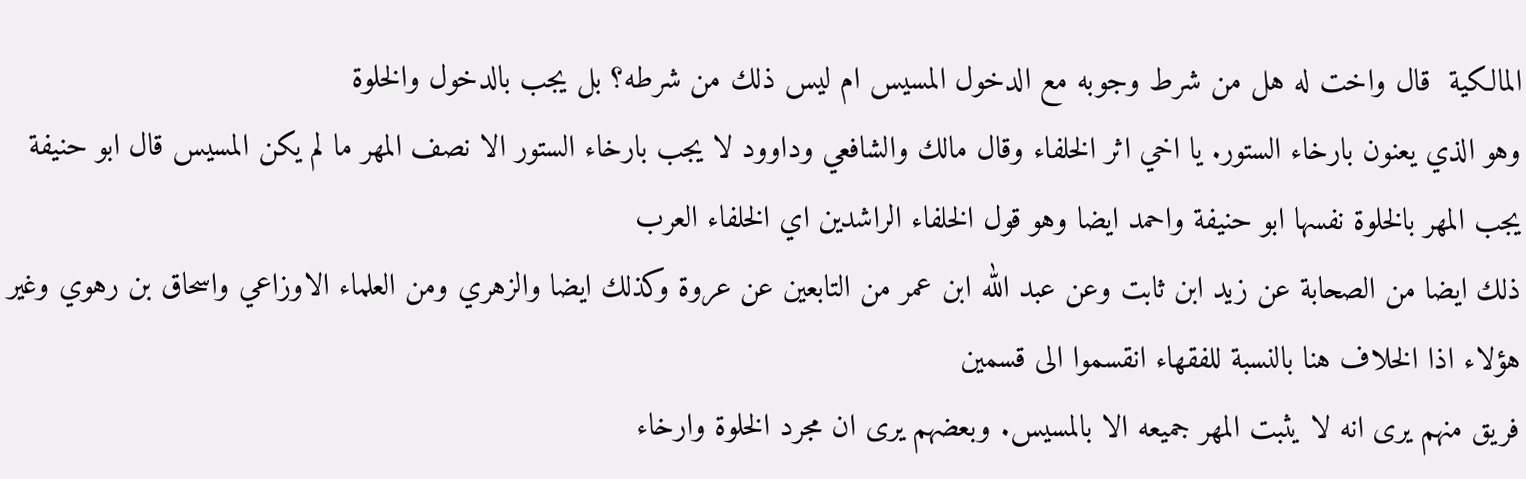المالكية  قال واخت له هل من شرط وجوبه مع الدخول المسيس ام ليس ذلك من شرطه؟ بل يجب بالدخول والخلوة
وهو الذي يعنون بارخاء الستور. يا اخي اثر الخلفاء وقال مالك والشافعي وداوود لا يجب بارخاء الستور الا نصف المهر ما لم يكن المسيس قال ابو حنيفة يجب المهر بالخلوة نفسها ابو حنيفة واحمد ايضا وهو قول الخلفاء الراشدين اي الخلفاء العرب
ذلك ايضا من الصحابة عن زيد ابن ثابت وعن عبد الله ابن عمر من التابعين عن عروة وكذلك ايضا والزهري ومن العلماء الاوزاعي واسحاق بن رهوي وغير هؤلاء اذا الخلاف هنا بالنسبة للفقهاء انقسموا الى قسمين
فريق منهم يرى انه لا يثبت المهر جميعه الا بالمسيس. وبعضهم يرى ان مجرد الخلوة وارخاء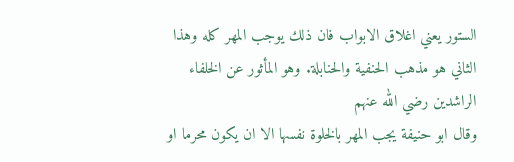الستور يعني اغلاق الابواب فان ذلك يوجب المهر كله وهذا الثاني هو مذهب الحنفية والحنابلة. وهو المأثور عن الخلفاء الراشدين رضي الله عنهم
وقال ابو حنيفة يجب المهر بالخلوة نفسها الا ان يكون محرما او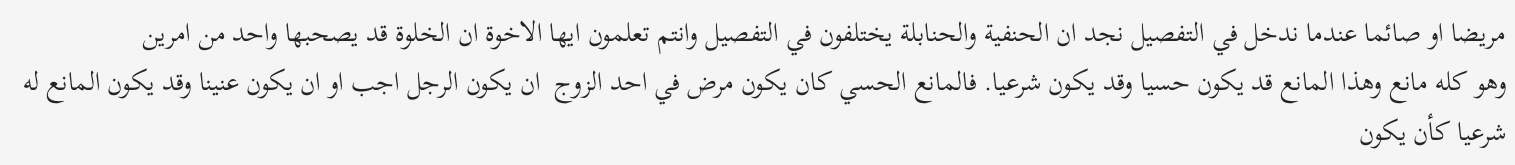مريضا او صائما عندما ندخل في التفصيل نجد ان الحنفية والحنابلة يختلفون في التفصيل وانتم تعلمون ايها الاخوة ان الخلوة قد يصحبها واحد من امرين
وهو كله مانع وهذا المانع قد يكون حسيا وقد يكون شرعيا. فالمانع الحسي كان يكون مرض في احد الزوج  ان يكون الرجل اجب او ان يكون عنينا وقد يكون المانع له شرعيا كأن يكون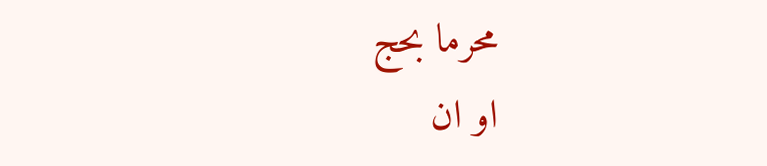محرما بحج
او ان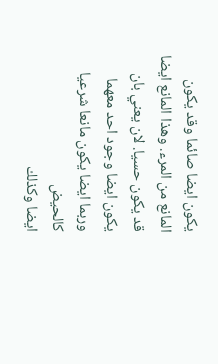يكون ايضا صائما وقد يكون المانع من المرء. وهذا المانع ايضا قد يكون حسيا. لان يعني بان يكون ايضا وجود احد معهما وربما ايضا يكون مانعا شرعيا كالحيض
ايضا وكذلك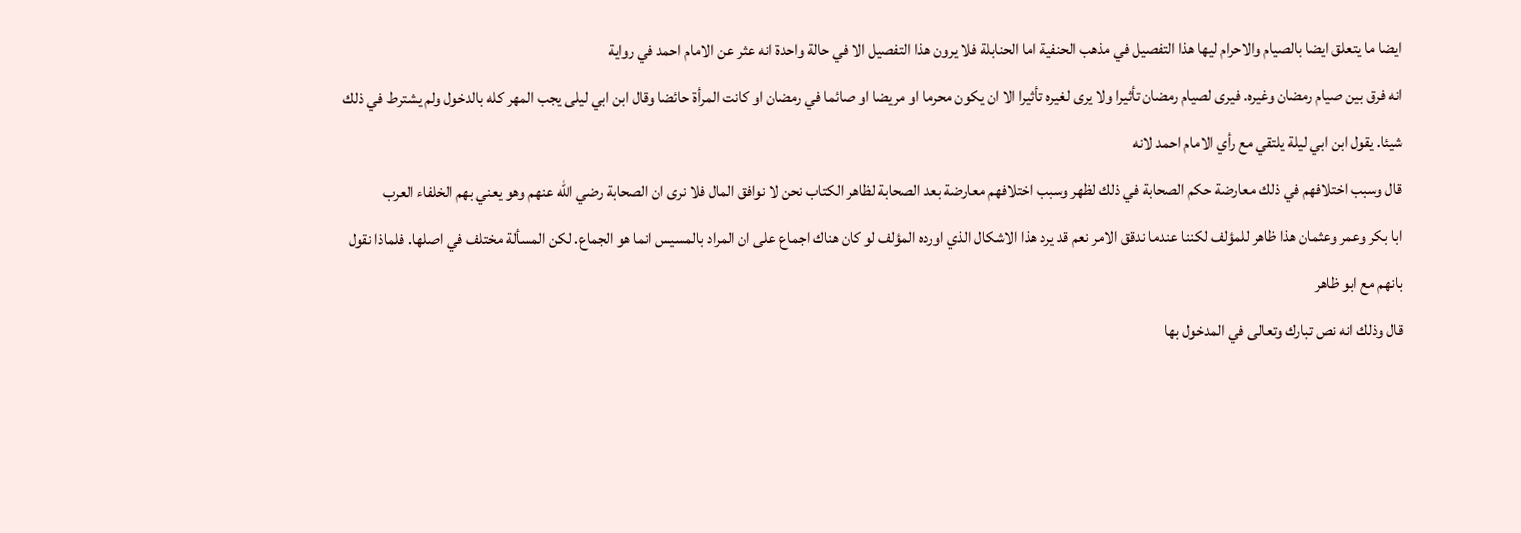ايضا ما يتعلق ايضا بالصيام والاحرام ليها هذا التفصيل في مذهب الحنفية اما الحنابلة فلا يرون هذا التفصيل الا في حالة واحدة انه عثر عن الامام احمد في رواية
انه فرق بين صيام رمضان وغيره. فيرى لصيام رمضان تأثيرا ولا يرى لغيره تأثيرا الا ان يكون محرما او مريضا او صائما في رمضان او كانت المرأة حائضا وقال ابن ابي ليلى يجب المهر كله بالدخول ولم يشترط في ذلك شيئا. يقول ابن ابي ليلة يلتقي مع رأي الامام احمد لانه
قال وسبب اختلافهم في ذلك معارضة حكم الصحابة في ذلك لظهر وسبب اختلافهم معارضة بعد الصحابة لظاهر الكتاب نحن لا نوافق المال فلا نرى ان الصحابة رضي الله عنهم وهو يعني بهم الخلفاء العرب
ابا بكر وعمر وعثمان هذا ظاهر للمؤلف لكننا عندما ندقق الامر نعم قد يرد هذا الاشكال الذي اورده المؤلف لو كان هناك اجماع على ان المراد بالمسيس انما هو الجماع. لكن المسألة مختلف في اصلها. فلماذا نقول بانهم مع ابو ظاهر
قال وذلك انه نص تبارك وتعالى في المدخول بها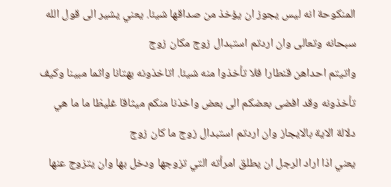المنكوحة انه ليس يجوز ان يؤخذ من صداقها شيئا. يعني يشير الى قول الله سبحانه وتعالى وان اردتم استبدال زوج مكان زوج
واتيتم احداهن قنطارا فلا تأخذوا منه شيئا. اتاخذونه بهتانا واثما مبينا وكيف تأخذونه وقد افضى بعضكم الى بعض واخذنا منكم ميثاقا غليظا ما ما هي دلالة الاية بالايجاز وان اردتم استبدال زوج ما كان زوج
يعني اذا اراد الرجل ان يطلق امرأته التي تزوجها ودخل بها وان يتزوج عنها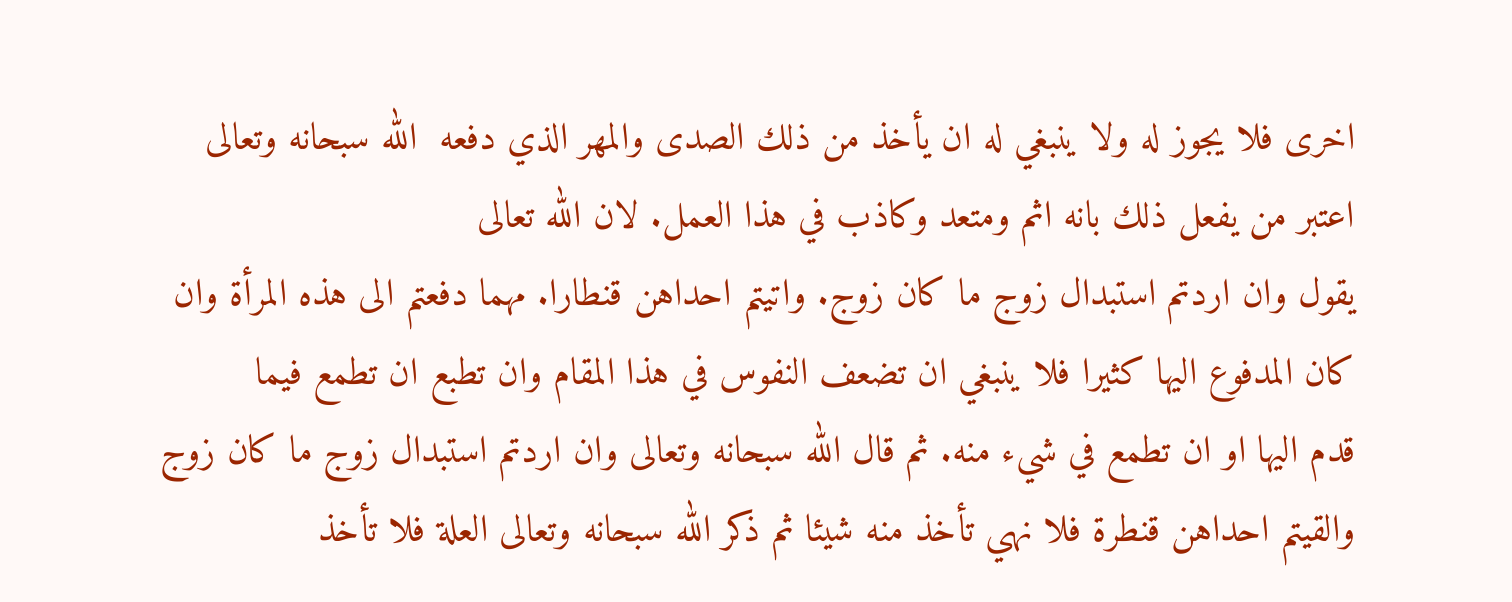اخرى فلا يجوز له ولا ينبغي له ان يأخذ من ذلك الصدى والمهر الذي دفعه  الله سبحانه وتعالى اعتبر من يفعل ذلك بانه اثم ومتعد وكاذب في هذا العمل. لان الله تعالى
يقول وان اردتم استبدال زوج ما كان زوج. واتيتم احداهن قنطارا. مهما دفعتم الى هذه المرأة وان كان المدفوع اليها كثيرا فلا ينبغي ان تضعف النفوس في هذا المقام وان تطبع ان تطمع فيما
قدم اليها او ان تطمع في شيء منه. ثم قال الله سبحانه وتعالى وان اردتم استبدال زوج ما كان زوج والقيتم احداهن قنطرة فلا نهي تأخذ منه شيئا ثم ذكر الله سبحانه وتعالى العلة فلا تأخذ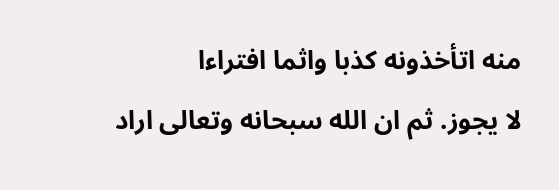منه اتأخذونه كذبا واثما افتراءا
لا يجوز. ثم ان الله سبحانه وتعالى اراد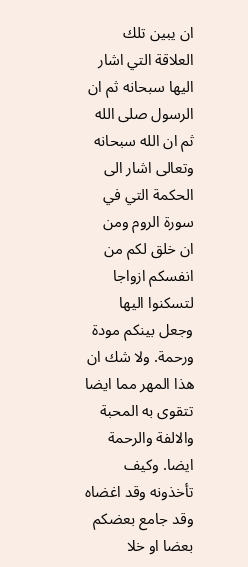ان يبين تلك العلاقة التي اشار اليها سبحانه ثم ان الرسول صلى الله ثم ان الله سبحانه وتعالى اشار الى الحكمة التي في سورة الروم ومن
ان خلق لكم من انفسكم ازواجا لتسكنوا اليها وجعل بينكم مودة ورحمة. ولا شك ان هذا المهر مما ايضا تتقوى به المحبة والالفة والرحمة ايضا. وكيف تأخذونه وقد اغضاه  وقد جامع بعضكم بعضا او خلا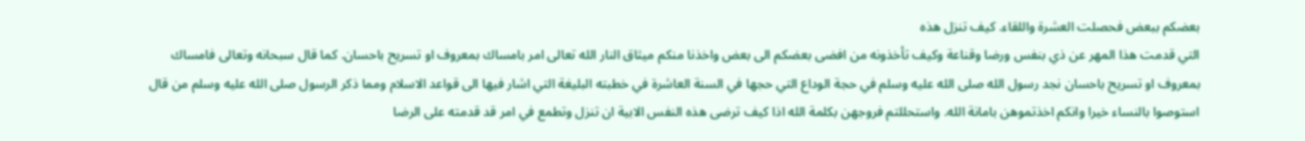بعضكم ببعض فحصلت العشرة واللقاء. كيف تنزل هذه
التي قدمت هذا المهر عن ذي بنفس ورضا وقناعة وكيف تأخذونه من افضى بعضكم الى بعض واخذنا منكم ميثاق النار الله تعالى امر بامساك بمعروف او تسريح باحسان. كما قال سبحانه وتعالى فامساك
بمعروف او تسريح باحسان نجد رسول الله صلى الله عليه وسلم في حجة الوداع التي حجها في السنة العاشرة في خطبته البليغة التي اشار فيها الى قواعد الاسلام ومما ذكر الرسول صلى الله عليه وسلم من قال
استوصوا بالنساء خيرا وانكم اخذتموهن بامانة الله. واستحللتم فروجهن بكلمة الله اذا كيف ترضى هذه النفس الابية ان تنزل وتطمع في امر قد قدمته على الرضا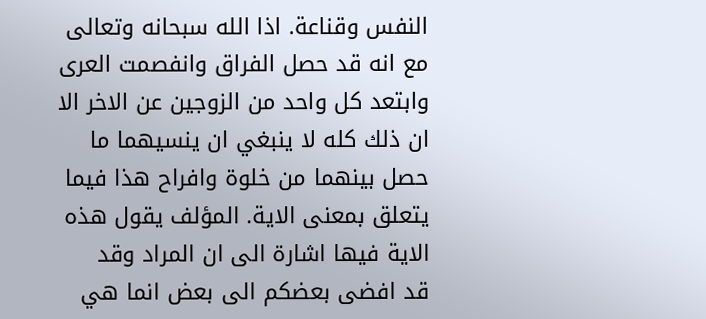النفس وقناعة. اذا الله سبحانه وتعالى
مع انه قد حصل الفراق وانفصمت العرى وابتعد كل واحد من الزوجين عن الاخر الا ان ذلك كله لا ينبغي ان ينسيهما ما حصل بينهما من خلوة وافراح هذا فيما يتعلق بمعنى الاية. المؤلف يقول هذه الاية فيها اشارة الى ان المراد وقد
قد افضى بعضكم الى بعض انما هي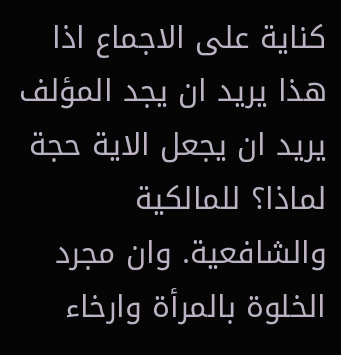كناية على الاجماع اذا هذا يريد ان يجد المؤلف يريد ان يجعل الاية حجة لماذا؟ للمالكية والشافعية. وان مجرد الخلوة بالمرأة وارخاء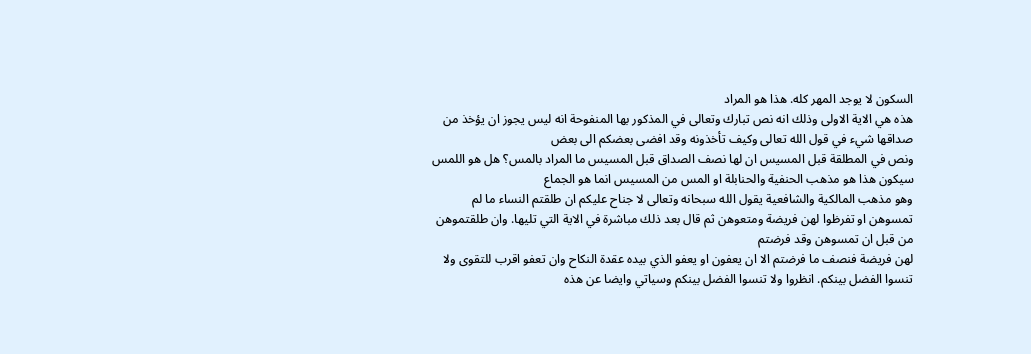السكون لا يوجد المهر كله. هذا هو المراد
هذه هي الاية الاولى وذلك انه نص تبارك وتعالى في المذكور بها المنفوحة انه ليس يجوز ان يؤخذ من صداقها شيء في قول الله تعالى وكيف تأخذونه وقد افضى بعضكم الى بعض
ونص في المطلقة قبل المسيس ان لها نصف الصداق قبل المسيس ما المراد بالمس؟ هل هو اللمس سيكون هذا هو مذهب الحنفية والحنابلة او المس من المسيس انما هو الجماع
وهو مذهب المالكية والشافعية يقول الله سبحانه وتعالى لا جناح عليكم ان طلقتم النساء ما لم تمسوهن او تفرظوا لهن فريضة ومتعوهن ثم قال بعد ذلك مباشرة في الاية التي تليها. وان طلقتموهن من قبل ان تمسوهن وقد فرضتم
لهن فريضة فنصف ما فرضتم الا ان يعفون او يعفو الذي بيده عقدة النكاح وان تعفو اقرب للتقوى ولا تنسوا الفضل بينكم. انظروا ولا تنسوا الفضل بينكم وسياتي وايضا عن هذه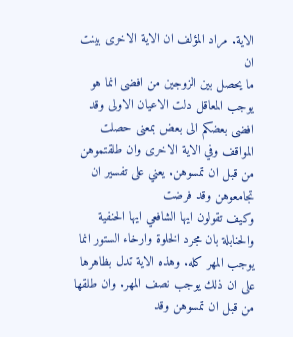الاية. مراد المؤلف ان الاية الاخرى بينت ان
ما يحصل بين الزوجين من افضى انما هو يوجب المعاقل دلت الاعيان الاولى وقد افضى بعضكم الى بعض بمعنى حصلت المواقف وفي الاية الاخرى وان طلقتموهن من قبل ان تمسوهن. يعني على تفسير ان تجامعوهن وقد فرضت
وكيف تقولون ايها الشافعي ايها الحنفية والحنابلة بان مجرد الخلوة وارخاء الستور انما يوجب المهر كله. وهذه الاية تدل بظاهرها على ان ذلك يوجب نصف المهر. وان طلقها من قبل ان تمسوهن وقد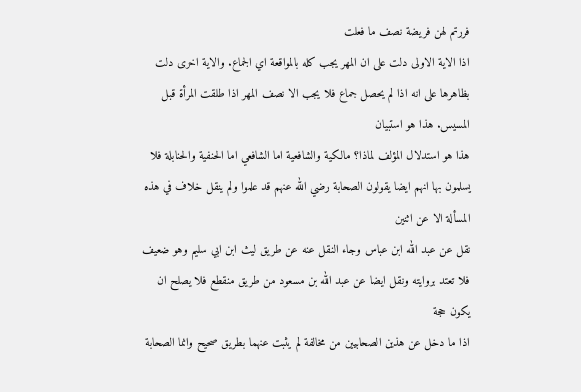فررتم لهن فريضة نصف ما فعلت
اذا الاية الاولى دلت على ان المهر يجب كله بالمواقعة اي الجماع. والاية اخرى دلت بظاهرها على انه اذا لم يحصل جماع فلا يجب الا نصف المهر اذا طلقت المرأة قبل المسيس. هذا هو استبيان
هذا هو استدلال المؤلف لماذا؟ مالكية والشافعية اما الشافعي اما الحنفية والحنابلة فلا يسلمون بها انهم ايضا يقولون الصحابة رضي الله عنهم قد علموا ولم ينقل خلاف في هذه المسألة الا عن اثنين
نقل عن عبد الله ابن عباس وجاء النقل عنه عن طريق ليث ابن ابي سليم وهو ضعيف فلا تعتد بروايته ونقل ايضا عن عبد الله بن مسعود من طريق منقطع فلا يصلح ان يكون حجة
اذا ما دخل عن هذين الصحابيين من مخالفة لم يثبت عنهما بطريق صحيح وانما الصحابة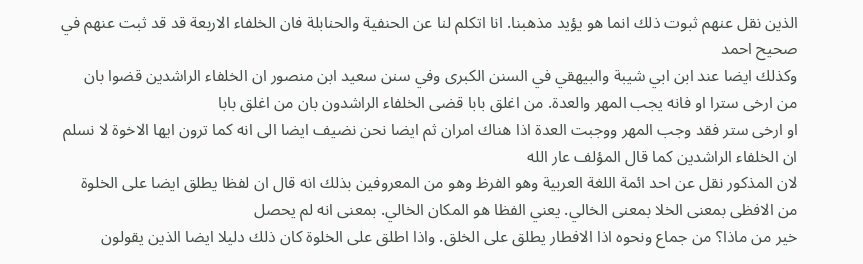الذين نقل عنهم ثبوت ذلك انما هو يؤيد مذهبنا. انا اتكلم لنا عن الحنفية والحنابلة فان الخلفاء الاربعة قد قد ثبت عنهم في صحيح احمد
وكذلك ايضا عند ابن ابي شيبة والبيهقي في السنن الكبرى وفي سنن سعيد ابن منصور ان الخلفاء الراشدين قضوا بان من ارخى سترا او فانه يجب المهر والعدة. من اغلق بابا قضى الخلفاء الراشدون بان من اغلق بابا
او ارخى ستر فقد وجب المهر ووجبت العدة اذا هناك امران ثم ايضا نحن نضيف ايضا الى انه كما ترون ايها الاخوة لا نسلم ان الخلفاء الراشدين كما قال المؤلف عار الله
لان المذكور نقل عن احد ائمة اللغة العربية وهو الفرظ وهو من المعروفين بذلك انه قال ان لفظا يطلق ايضا على الخلوة من الافظى بمعنى الخلا بمعنى الخالي. يعني الفظا هو المكان الخالي. بمعنى انه لم يحصل
خير من ماذا؟ من جماع ونحوه اذا الافطار يطلق على الخلق. واذا اطلق على الخلوة كان ذلك دليلا ايضا الذين يقولون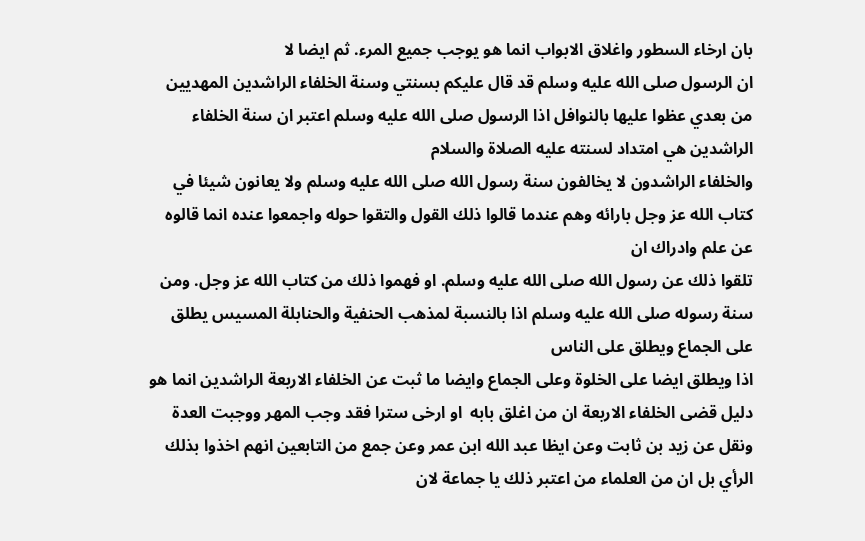بان ارخاء السطور واغلاق الابواب انما هو يوجب جميع المرء. ثم ايضا لا
ان الرسول صلى الله عليه وسلم قد قال عليكم بسنتي وسنة الخلفاء الراشدين المهديين من بعدي عظوا عليها بالنوافل اذا الرسول صلى الله عليه وسلم اعتبر ان سنة الخلفاء الراشدين هي امتداد لسنته عليه الصلاة والسلام
والخلفاء الراشدون لا يخالفون سنة رسول الله صلى الله عليه وسلم ولا يعانون شيئا في كتاب الله عز وجل بارائه وهم عندما قالوا ذلك القول والتقوا حوله واجمعوا عنده انما قالوه عن علم وادراك ان
تلقوا ذلك عن رسول الله صلى الله عليه وسلم. او فهموا ذلك من كتاب الله عز وجل. ومن سنة رسوله صلى الله عليه وسلم اذا بالنسبة لمذهب الحنفية والحنابلة المسيس يطلق على الجماع ويطلق على الناس
اذا ويطلق ايضا على الخلوة وعلى الجماع وايضا ما ثبت عن الخلفاء الاربعة الراشدين انما هو دليل قضى الخلفاء الاربعة ان من اغلق بابه  او ارخى سترا فقد وجب المهر ووجبت العدة
ونقل عن زيد بن ثابت وعن ايظا عبد الله ابن عمر وعن جمع من التابعين انهم اخذوا بذلك الرأي بل ان من العلماء من اعتبر ذلك يا جماعة لان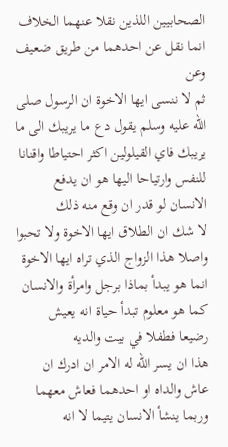الصحابيين اللذين نقلا عنهما الخلاف انما نقل عن احدهما من طريق ضعيف وعن
ثم لا ننسى ايها الاخوة ان الرسول صلى الله عليه وسلم يقول دع ما يريبك الى ما يريبك فاي القيلولين اكثر احتياطا واقنانا للنفس وارتياحا اليها هو ان يدفع الانسان لو قدر ان وقع منه ذلك
لا شك ان الطلاق ايها الاخوة ولا تحبوا واصلا هذا الزواج الذي تراه ايها الاخوة انما هو يبدأ بماذا برجل وامرأة والانسان كما هو معلوم تبدأ حياة انه يعيش رضيعا فطفلا في بيت والديه
هذا ان يسر الله له الامر ان ادرك ان عاش والداه او احدهما فعاش معهما وربما ينشأ الانسان يتيما لا انه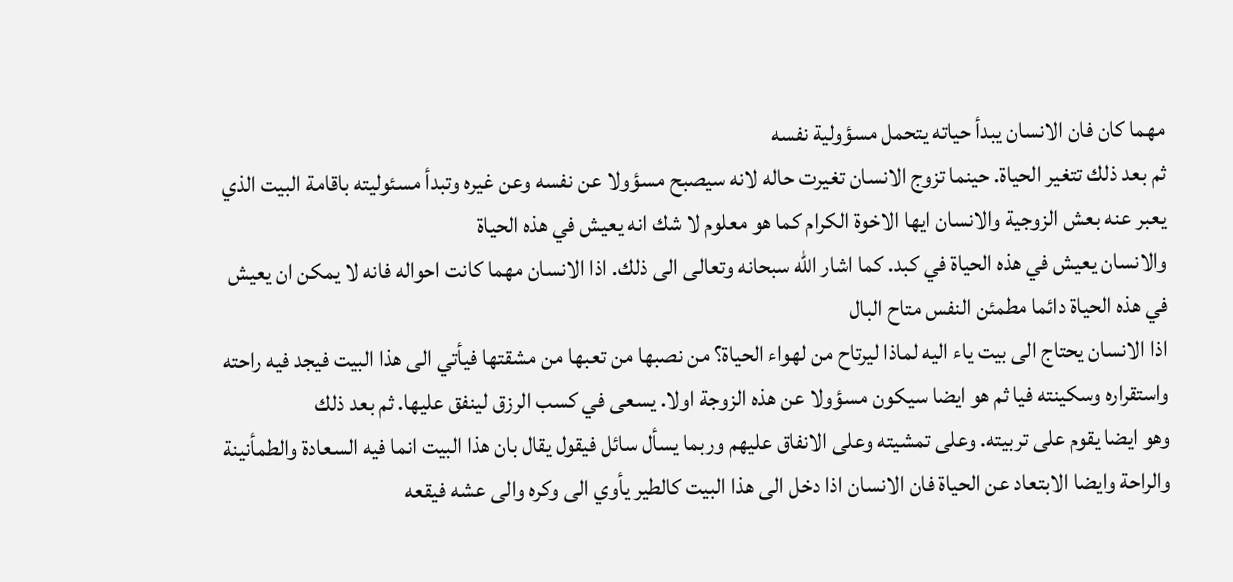مهما كان فان الانسان يبدأ حياته يتحمل مسؤولية نفسه
ثم بعد ذلك تتغير الحياة. حينما تزوج الانسان تغيرت حاله لانه سيصبح مسؤولا عن نفسه وعن غيره وتبدأ مسئوليته باقامة البيت الذي يعبر عنه بعش الزوجية والانسان ايها الاخوة الكرام كما هو معلوم لا شك انه يعيش في هذه الحياة
والانسان يعيش في هذه الحياة في كبد. كما اشار الله سبحانه وتعالى الى ذلك. اذا الانسان مهما كانت احواله فانه لا يمكن ان يعيش في هذه الحياة دائما مطمئن النفس متاح البال
اذا الانسان يحتاج الى بيت ياء اليه لماذا ليرتاح من لهواء الحياة؟ من نصبها من تعبها من مشقتها فيأتي الى هذا البيت فيجد فيه راحته واستقراره وسكينته فيا ثم هو ايضا سيكون مسؤولا عن هذه الزوجة اولا. يسعى في كسب الرزق لينفق عليها. ثم بعد ذلك
وهو ايضا يقوم على تربيته. وعلى تمشيته وعلى الانفاق عليهم وربما يسأل سائل فيقول يقال بان هذا البيت انما فيه السعادة والطمأنينة والراحة وايضا الابتعاد عن الحياة فان الانسان اذا دخل الى هذا البيت كالطير يأوي الى وكره والى عشه فيقعه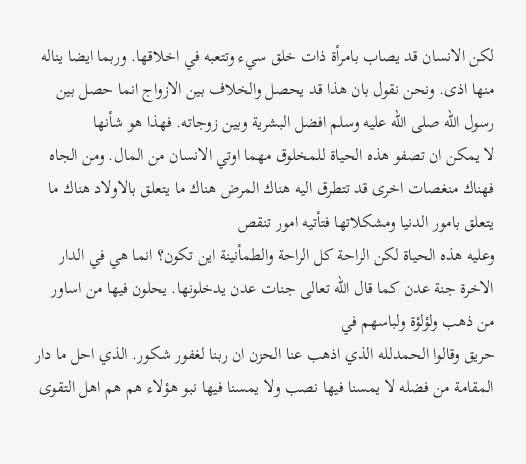لكن الانسان قد يصاب بامرأة ذات خلق سيء وتتعبه في اخلاقها. وربما ايضا يناله منها اذى. ونحن نقول بان هذا قد يحصل والخلاف بين الازواج انما حصل بين رسول الله صلى الله عليه وسلم افضل البشرية وبين زوجاته. فهذا هو شأنها
لا يمكن ان تصفو هذه الحياة للمخلوق مهما اوتي الانسان من المال. ومن الجاه فهناك منغصات اخرى قد تتطرق اليه هناك المرض هناك ما يتعلق بالاولاد هناك ما يتعلق بامور الدنيا ومشكلاتها فتأتيه امور تنقص
وعليه هذه الحياة لكن الراحة كل الراحة والطمأنينة اين تكون؟ انما هي في الدار الاخرة جنة عدن كما قال الله تعالى جنات عدن يدخلونها. يحلون فيها من اساور من ذهب ولؤلؤة ولباسهم في
حريق وقالوا الحمدلله الذي اذهب عنا الحزن ان ربنا لغفور شكور. الذي احل ما دار المقامة من فضله لا يمسنا فيها نصب ولا يمسنا فيها نبو هؤلاء هم هم اهل التقوى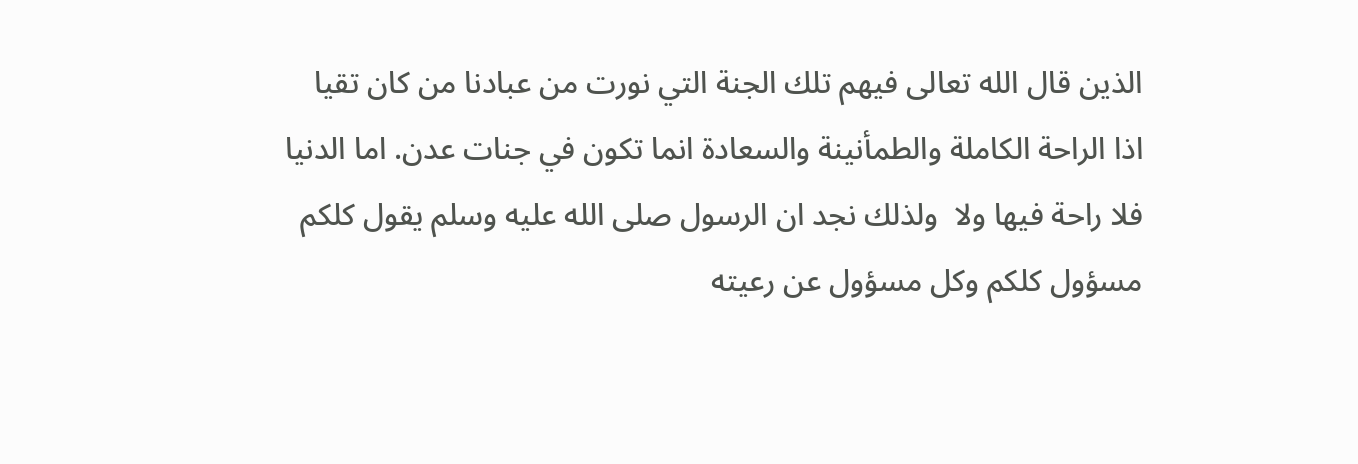الذين قال الله تعالى فيهم تلك الجنة التي نورت من عبادنا من كان تقيا
اذا الراحة الكاملة والطمأنينة والسعادة انما تكون في جنات عدن. اما الدنيا فلا راحة فيها ولا  ولذلك نجد ان الرسول صلى الله عليه وسلم يقول كلكم مسؤول كلكم وكل مسؤول عن رعيته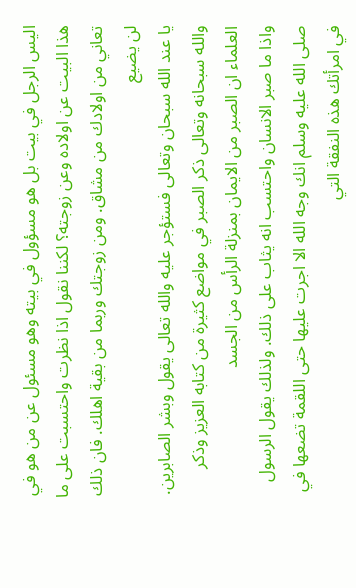اليس الرجل في بيت بل هو مسؤول في بيته وهو مسئول عن من هو في هذا البيت عن اولاده وعن زوجته؟ لكننا نقول اذا نظرت واحتسبت على ما تعاني من اولادك من مشاق. ومن زوجتك وربما من بقية اهلك. فان ذلك لن يضيع
يا عند الله سبحان وتعالى فستؤجر عليه والله تعالى يقول وبشر الصابرين. والله سبحانه وتعالى ذكر الصبر في مواضع كثيرة من كتابه العزيز وذكر العلماء ان الصبر من الايمان بمنزلة الرأس من الجسد
واذا ما صبر الانسان واحتسب انه يثاب على ذلك. ولذلك يقول الرسول صلى الله عليه وسلم انك وجه الله الا اجرت عليها حتى اللقمة تضعها في في امرأتك هذه النفقة التي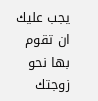يجب عليك ان تقوم بها نحو زوجتك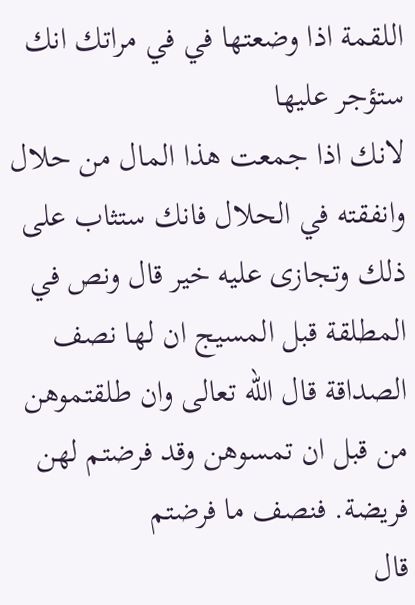اللقمة اذا وضعتها في في مراتك انك ستؤجر عليها
لانك اذا جمعت هذا المال من حلال وانفقته في الحلال فانك ستثاب على ذلك وتجازى عليه خير قال ونص في المطلقة قبل المسيج ان لها نصف الصداقة قال الله تعالى وان طلقتموهن من قبل ان تمسوهن وقد فرضتم لهن فريضة. فنصف ما فرضتم
قال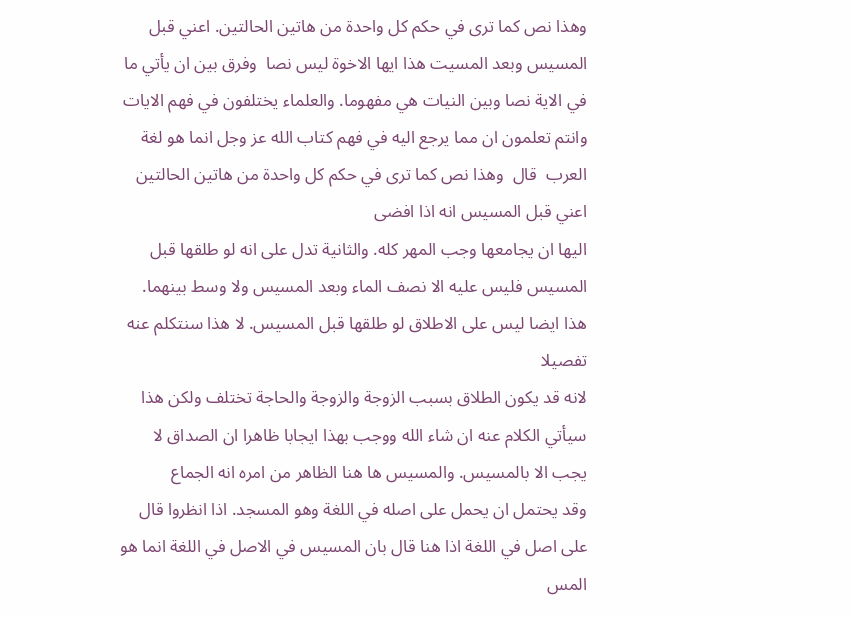وهذا نص كما ترى في حكم كل واحدة من هاتين الحالتين. اعني قبل المسيس وبعد المسيت هذا ايها الاخوة ليس نصا  وفرق بين ان يأتي ما في الاية نصا وبين النيات هي مفهوما. والعلماء يختلفون في فهم الايات
وانتم تعلمون ان مما يرجع اليه في فهم كتاب الله عز وجل انما هو لغة العرب  قال  وهذا نص كما ترى في حكم كل واحدة من هاتين الحالتين اعني قبل المسيس انه اذا افضى
اليها ان يجامعها وجب المهر كله. والثانية تدل على انه لو طلقها قبل المسيس فليس عليه الا نصف الماء وبعد المسيس ولا وسط بينهما. هذا ايضا ليس على الاطلاق لو طلقها قبل المسيس. لا هذا سنتكلم عنه تفصيلا
لانه قد يكون الطلاق بسبب الزوجة والزوجة والحاجة تختلف ولكن هذا سيأتي الكلام عنه ان شاء الله ووجب بهذا ايجابا ظاهرا ان الصداق لا يجب الا بالمسيس. والمسيس ها هنا الظاهر من امره انه الجماع
وقد يحتمل ان يحمل على اصله في اللغة وهو المسجد. اذا انظروا قال على اصل في اللغة اذا هنا قال بان المسيس في الاصل في اللغة انما هو المس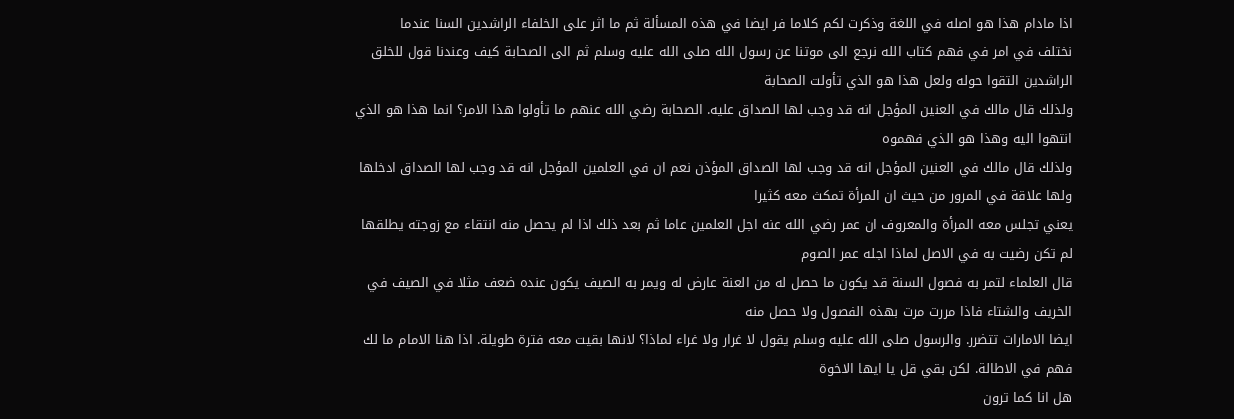اذا مادام هذا هو اصله في اللغة وذكرت لكم كلاما فر ايضا في هذه المسألة ثم ما اثر على الخلفاء الراشدين السنا عندما
نختلف في امر في فهم كتاب الله نرجع الى موتنا عن رسول الله صلى الله عليه وسلم ثم الى الصحابة كيف وعندنا قول للخلق الراشدين التقوا حوله ولعل هذا هو الذي تأولت الصحابة
ولذلك قال مالك في العنين المؤجل انه قد وجب لها الصداق عليه. الصحابة رضي الله عنهم ما تأولوا هذا الامر؟ انما هذا هو الذي انتهوا اليه وهذا هو الذي فهموه
ولذلك قال مالك في العنين المؤجل انه قد وجب لها الصداق المؤذن نعم ان في العلمين المؤجل انه قد وجب لها الصداق ادخلها ولها علاقة في المرور من حيث ان المرأة تمكث معه كثيرا
يعني تجلس معه المرأة والمعروف ان عمر رضي الله عنه اجل العلمين عاما ثم بعد ذلك اذا لم يحصل منه انتقاء مع زوجته يطلقها لم تكن رضيت به في الاصل لماذا اجله عمر الصوم
قال العلماء لتمر به فصول السنة قد يكون ما حصل له من العنة عارض له ويمر به الصيف يكون عنده ضعف مثلا في الصيف في الخريف والشتاء فاذا مررت مرت بهذه الفصول ولا حصل منه
ايضا الامارات تتضرر. والرسول صلى الله عليه وسلم يقول لا غرار ولا غراء لماذا؟ لانها بقيت معه فترة طويلة. اذا هنا الامام ما لك فهم في الاطالة. لكن بقي قل يا ايها الاخوة
هل انا كما ترون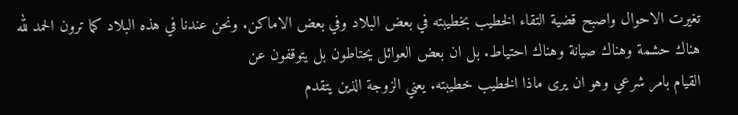تغيرت الاحوال واصبح قضية التقاء الخطيب بخطيبته في بعض البلاد وفي بعض الاماكن. ونحن عندنا في هذه البلاد كما ترون الحمد لله هناك حشمة وهناك صيانة وهناك احتياط. بل ان بعض العوائل يحتاطون بل يتوقفون عن
القيام بامر شرعي وهو ان يرى ماذا الخطيب خطيبته. يعني الزوجة الذين يتقدم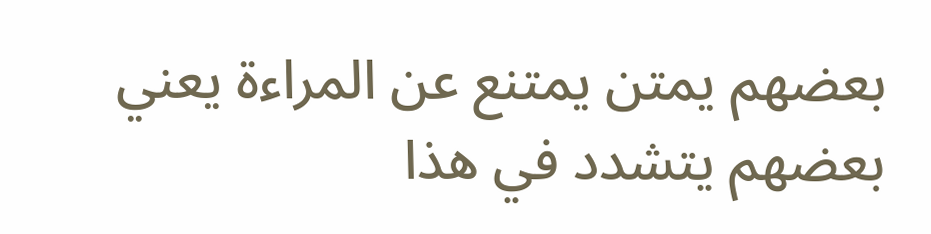بعضهم يمتن يمتنع عن المراءة يعني بعضهم يتشدد في هذا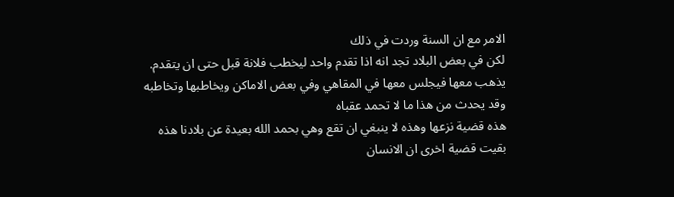الامر مع ان السنة وردت في ذلك
لكن في بعض البلاد تجد انه اذا تقدم واحد ليخطب فلانة قبل حتى ان يتقدم. يذهب معها فيجلس معها في المقاهي وفي بعض الاماكن ويخاطبها وتخاطبه وقد يحدث من هذا ما لا تحمد عقباه
هذه قضية نزعها وهذه لا ينبغي ان تقع وهي بحمد الله بعيدة عن بلادنا هذه بقيت قضية اخرى ان الانسان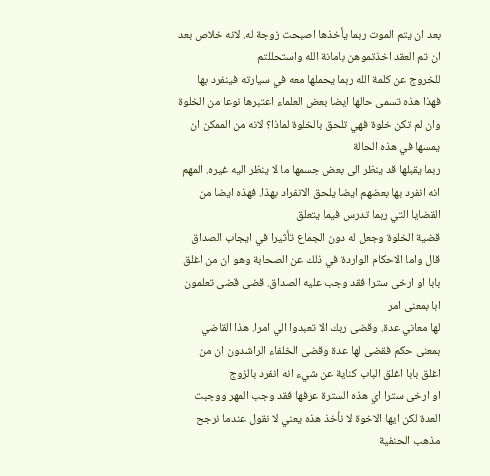بعد ان يتم الموت ربما يأخذها اصبحت زوجة له. لانه خلاص بعد ان تم العقد اخذتموهن بامانة الله واستحللتم
للخروج عن كلمة الله ربما يحملها معه في سيارته فينفرد بها فهذا هذه تسمى حالها ايضا بعض العلماء اعتبرها نوعا من الخلوة وان لم تكن خلوة فهي تلحق بالخلوة لماذا؟ لانه من الممكن ان يمسها في هذه الحالة
ربما يقبلها قد ينظر الى بعض جسمها ما لا ينظر اليه غيره. المهم انه انفرد بها بعضهم ايضا يلحق الانفراد بهذا. فهذه ايضا من القضايا التي ربما تدرس فيما يتعلق
قضية الخلوة وجعل له دون الجماع تأثيرا في ايجاب الصداق قال واما الاحكام الواردة في ذلك عن الصحابة وهو ان من اغلق بابا او ارخى سترا فقد وجب عليه الصداق. قضى قضى تعلمون ابا بمعنى امر
لها معاني عدة. وقضى ربك الا تعبدوا الي امرا. هذا القاضي بمعنى حكم فقضى لها عدة وقضى الخلفاء الراشدون ان من اغلق بابا اغلق الباب كناية عن شيء انه انفرد بالزوج
او ارخى سترا اي هذه السترة عرفها فقد وجب المهر ووجبت العدة لكن ايها الاخوة لا نأخذ هذه يعني لا نقول عندما نرجح مذهب الحنفية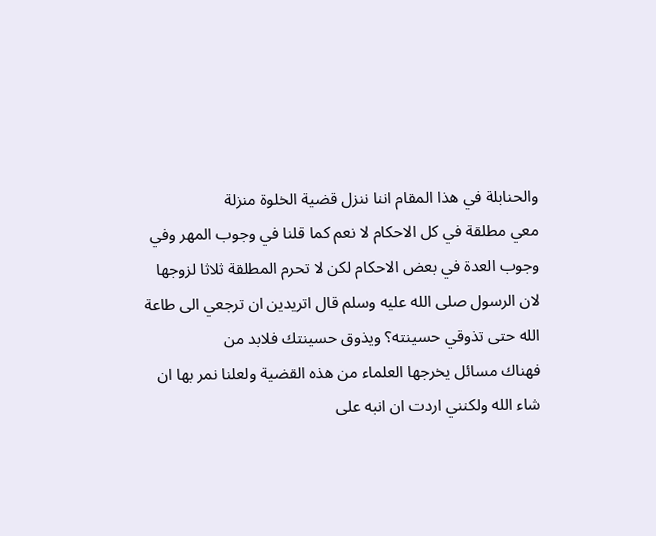والحنابلة في هذا المقام اننا ننزل قضية الخلوة منزلة
معي مطلقة في كل الاحكام لا نعم كما قلنا في وجوب المهر وفي وجوب العدة في بعض الاحكام لكن لا تحرم المطلقة ثلاثا لزوجها لان الرسول صلى الله عليه وسلم قال اتريدين ان ترجعي الى طاعة الله حتى تذوقي حسينته؟ ويذوق حسينتك فلابد من
فهناك مسائل يخرجها العلماء من هذه القضية ولعلنا نمر بها ان شاء الله ولكنني اردت ان انبه على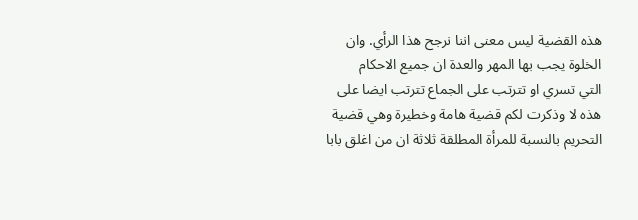هذه القضية ليس معنى اننا نرجح هذا الرأي. وان الخلوة يجب بها المهر والعدة ان جميع الاحكام
التي تسري او تترتب على الجماع تترتب ايضا على هذه لا وذكرت لكم قضية هامة وخطيرة وهي قضية التحريم بالنسبة للمرأة المطلقة ثلاثة ان من اغلق بابا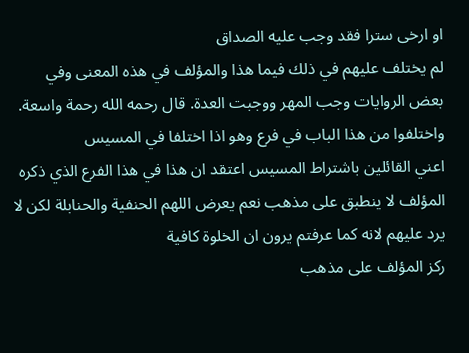او ارخى سترا فقد وجب عليه الصداق
لم يختلف عليهم في ذلك فيما هذا والمؤلف في هذه المعنى وفي بعض الروايات وجب المهر ووجبت العدة. قال رحمه الله رحمة واسعة. واختلفوا من هذا الباب في فرع وهو اذا اختلفا في المسيس
اعني القائلين باشتراط المسيس اعتقد ان هذا في هذا الفرع الذي ذكره المؤلف لا ينطبق على مذهب نعم يعرض اللهم الحنفية والحنابلة لكن لا يرد عليهم لانه كما عرفتم يرون ان الخلوة كافية
ركز المؤلف على مذهب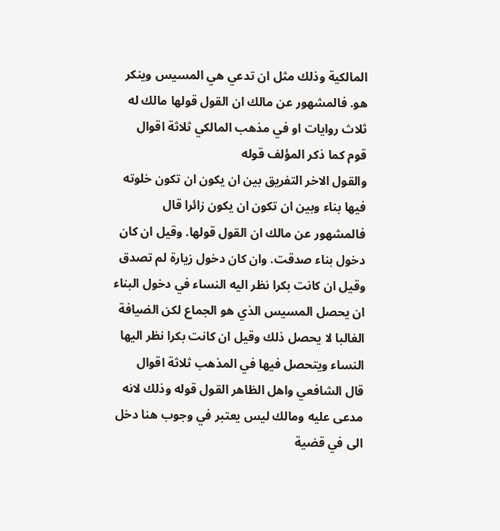المالكية وذلك مثل ان تدعي هي المسيس وينكر هو. فالمشهور عن مالك ان القول قولها مالك له ثلاث روايات او في مذهب المالكي ثلاثة اقوال قوم كما ذكر المؤلف قوله
والقول الاخر التفريق بين ان يكون ان تكون خلوته فيها بناء وبين ان تكون ان يكون زائرا قال فالمشهور عن مالك ان القول قولها. وقيل ان كان دخول بناء صدقت. وان كان دخول زيارة لم تصدق
وقيل ان كانت بكرا نظر اليه النساء في دخول البناء ان يحصل المسيس الذي هو الجماع لكن الضيافة الغالبا لا يحصل ذلك وقيل ان كانت بكرا نظر اليها النساء ويتحصل فيها في المذهب ثلاثة اقوال
قال الشافعي واهل الظاهر القول قوله وذلك لانه مدعى عليه ومالك ليس يعتبر في وجوب هنا دخل الى في قضية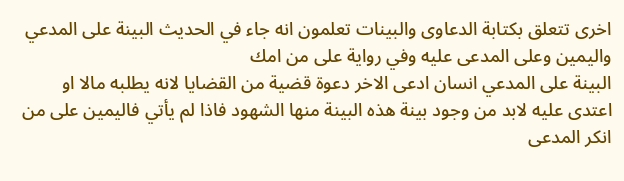اخرى تتعلق بكتابة الدعاوى والبينات تعلمون انه جاء في الحديث البينة على المدعي واليمين وعلى المدعى عليه وفي رواية على من امك
البينة على المدعي انسان ادعى الاخر دعوة قضية من القضايا لانه يطلبه مالا او اعتدى عليه لابد من وجود بينة هذه البينة منها الشهود فاذا لم يأتي فاليمين على من انكر المدعى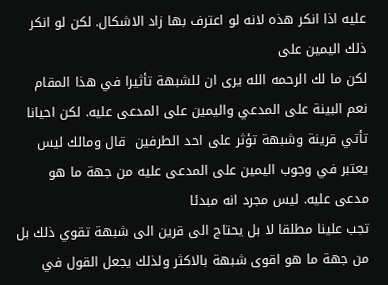عليه اذا انكر هذه لانه لو اعترف بها زاد الاشكال. لكن لو انكر ذلك اليمين على
لكن ما لك الرحمه الله يرى ان للشبهة تأثيرا في هذا المقام نعم البينة على المدعي واليمين على المدعى عليه. لكن احيانا تأتي قرينة وشبهة تؤثر على احد الطرفين  قال ومالك ليس يعتبر في وجوب اليمين على المدعى عليه من جهة ما هو مدعى عليه. ليس مجرد انه مبدئا
تجب علينا مطلقا لا بل يحتاج الى قرين الى شبهة تقوي ذلك بل من جهة ما هو اقوى شبهة بالاكثر ولذلك يجعل القول في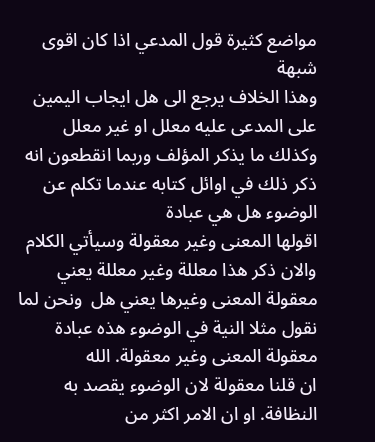مواضع كثيرة قول المدعي اذا كان اقوى شبهة
وهذا الخلاف يرجع الى هل ايجاب اليمين على المدعى عليه معلل او غير معلل وكذلك ما يذكر المؤلف وربما انقطعون انه ذكر ذلك في اوائل كتابه عندما تكلم عن الوضوء هل هي عبادة
اقولها المعنى وغير معقولة وسيأتي الكلام والان ذكر هذا معللة وغير معللة يعني معقولة المعنى وغيرها يعني هل  ونحن لما نقول مثلا النية في الوضوء هذه عبادة معقولة المعنى وغير معقولة. الله
ان قلنا معقولة لان الوضوء يقصد به النظافة. او ان الامر اكثر من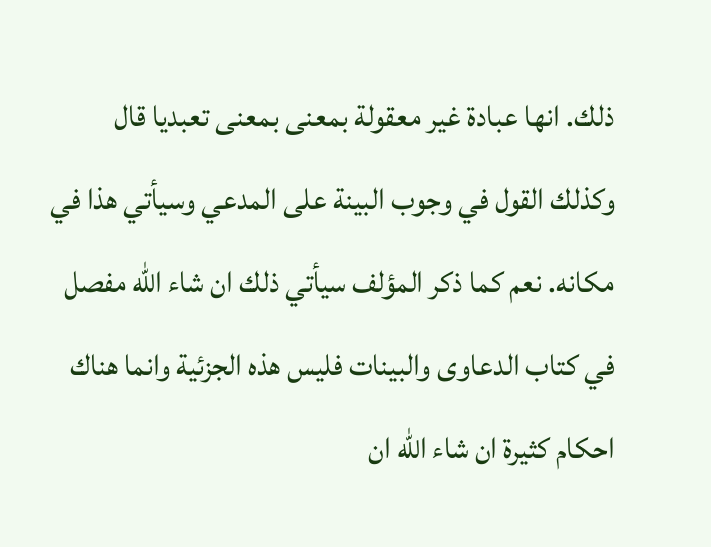ذلك. انها عبادة غير معقولة بمعنى بمعنى تعبديا قال وكذلك القول في وجوب البينة على المدعي وسيأتي هذا في مكانه. نعم كما ذكر المؤلف سيأتي ذلك ان شاء الله مفصل
في كتاب الدعاوى والبينات فليس هذه الجزئية وانما هناك احكام كثيرة ان شاء الله ان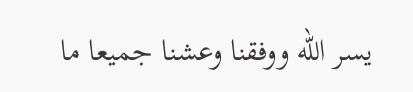يسر الله ووفقنا وعشنا جميعا ما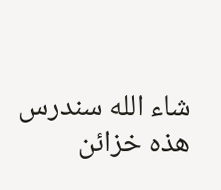شاء الله سندرس هذه خزائن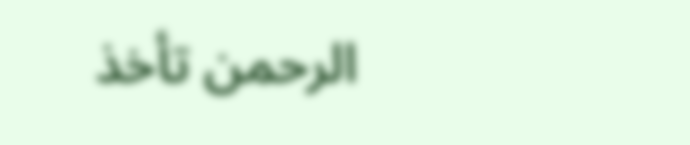الرحمن تأخذ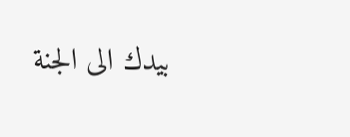بيدك الى الجنة